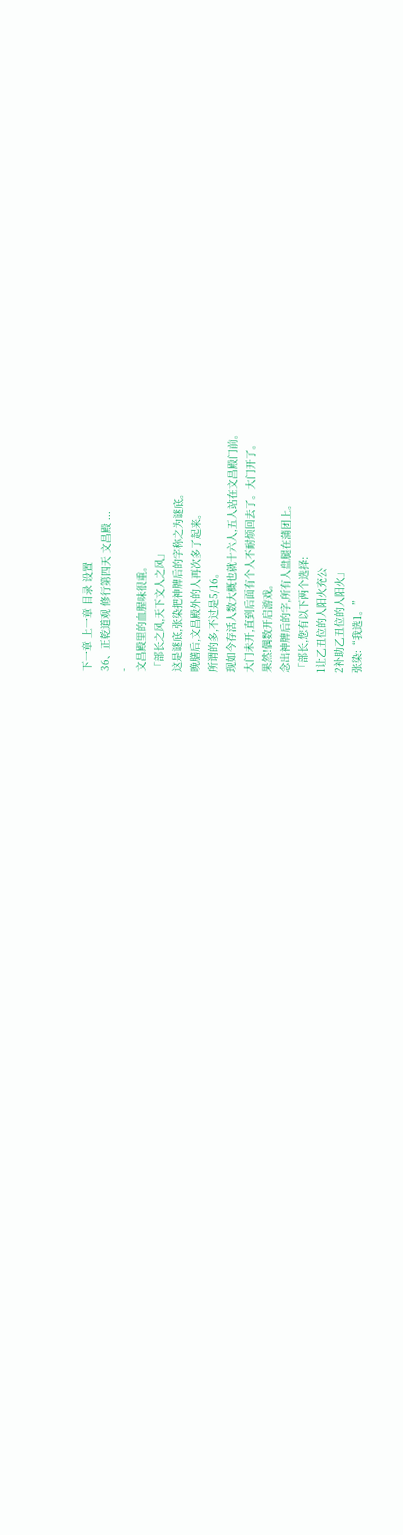下一章 上一章 目录 设置
36、正乾道观 修行第四天 文昌殿 ...
-
文昌殿里的血腥味很重。
「部长之风,天下文人之风」
这是谜底,张染把神牌后的字称之为谜底。
晚膳后,文昌殿外的人再次多了起来。
所谓的多,不过是5/16。
现如今存活人数大概也就十六人,五人站在文昌殿门前。
大门未开,直到后面有个人不耐烦回去了。大门开了。
果然!偶数开启游戏。
念出神牌后的字,所有人盘腿在蒲团上。
「部长,您有以下两个选择:
1让乙丑位的人阳火充公
2补助乙丑位的人阳火」
张染:“我选1。”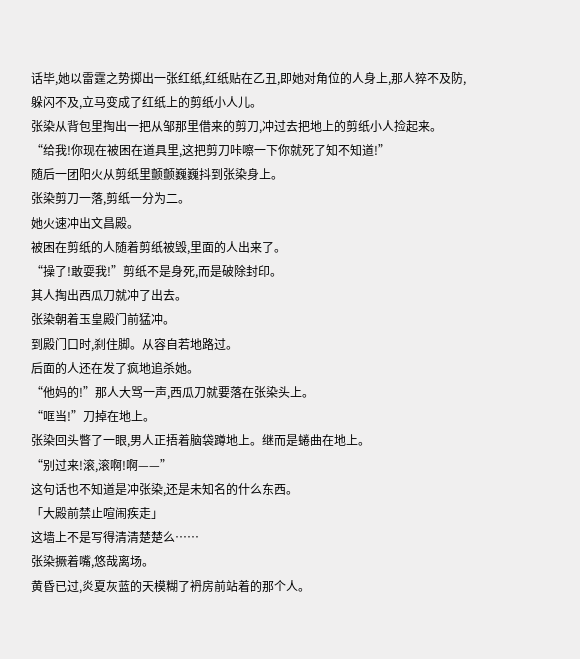话毕,她以雷霆之势掷出一张红纸,红纸贴在乙丑,即她对角位的人身上,那人猝不及防,躲闪不及,立马变成了红纸上的剪纸小人儿。
张染从背包里掏出一把从邹那里借来的剪刀,冲过去把地上的剪纸小人捡起来。
“给我!你现在被困在道具里,这把剪刀咔嚓一下你就死了知不知道!”
随后一团阳火从剪纸里颤颤巍巍抖到张染身上。
张染剪刀一落,剪纸一分为二。
她火速冲出文昌殿。
被困在剪纸的人随着剪纸被毁,里面的人出来了。
“操了!敢耍我!”剪纸不是身死,而是破除封印。
其人掏出西瓜刀就冲了出去。
张染朝着玉皇殿门前猛冲。
到殿门口时,刹住脚。从容自若地路过。
后面的人还在发了疯地追杀她。
“他妈的!”那人大骂一声,西瓜刀就要落在张染头上。
“哐当!”刀掉在地上。
张染回头瞥了一眼,男人正捂着脑袋蹲地上。继而是蜷曲在地上。
“别过来!滚,滚啊!啊——”
这句话也不知道是冲张染,还是未知名的什么东西。
「大殿前禁止喧闹疾走」
这墙上不是写得清清楚楚么……
张染撅着嘴,悠哉离场。
黄昏已过,炎夏灰蓝的天模糊了袇房前站着的那个人。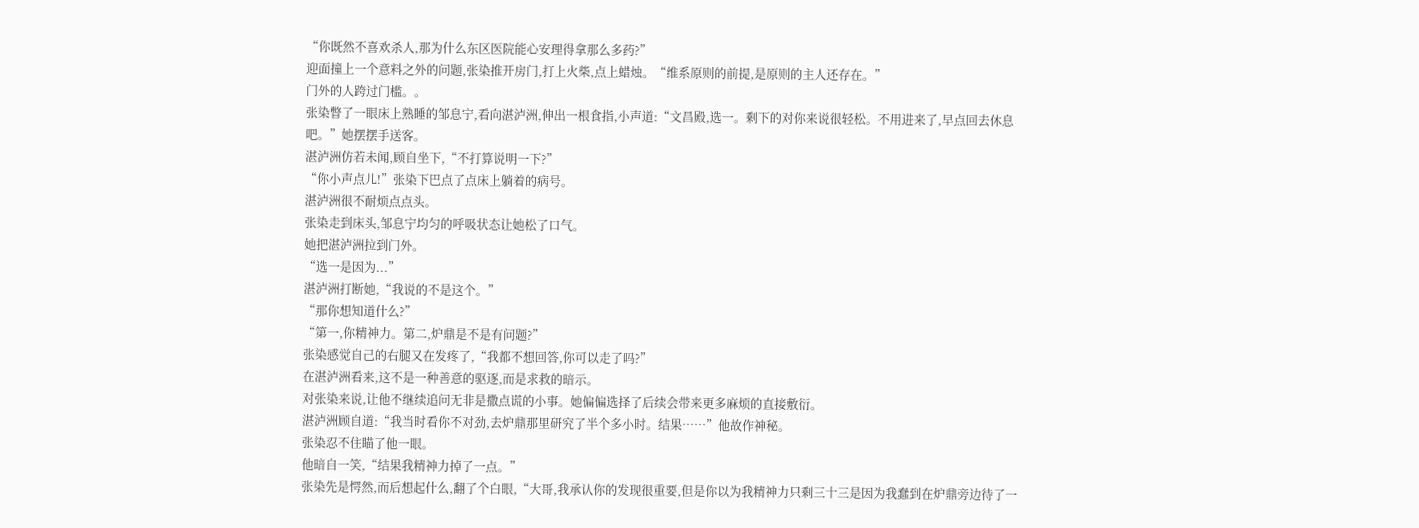“你既然不喜欢杀人,那为什么东区医院能心安理得拿那么多药?”
迎面撞上一个意料之外的问题,张染推开房门,打上火柴,点上蜡烛。“维系原则的前提,是原则的主人还存在。”
门外的人跨过门槛。。
张染瞥了一眼床上熟睡的邹息宁,看向湛泸洲,伸出一根食指,小声道:“文昌殿,选一。剩下的对你来说很轻松。不用进来了,早点回去休息吧。”她摆摆手送客。
湛泸洲仿若未闻,顾自坐下,“不打算说明一下?”
“你小声点儿!”张染下巴点了点床上躺着的病号。
湛泸洲很不耐烦点点头。
张染走到床头,邹息宁均匀的呼吸状态让她松了口气。
她把湛泸洲拉到门外。
“选一是因为...”
湛泸洲打断她,“我说的不是这个。”
“那你想知道什么?”
“第一,你精神力。第二,炉鼎是不是有问题?”
张染感觉自己的右腿又在发疼了,“我都不想回答,你可以走了吗?”
在湛泸洲看来,这不是一种善意的驱逐,而是求救的暗示。
对张染来说,让他不继续追问无非是撒点谎的小事。她偏偏选择了后续会带来更多麻烦的直接敷衍。
湛泸洲顾自道:“我当时看你不对劲,去炉鼎那里研究了半个多小时。结果……”他故作神秘。
张染忍不住瞄了他一眼。
他暗自一笑,“结果我精神力掉了一点。”
张染先是愕然,而后想起什么,翻了个白眼,“大哥,我承认你的发现很重要,但是你以为我精神力只剩三十三是因为我蠢到在炉鼎旁边待了一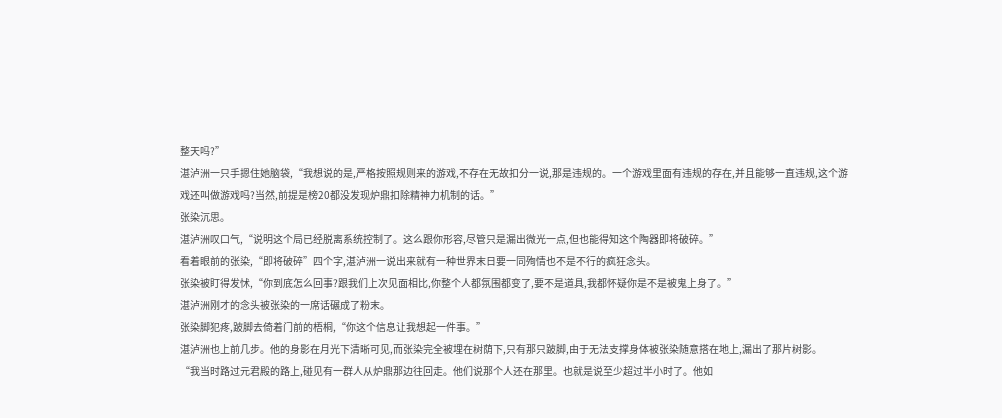整天吗?”
湛泸洲一只手摁住她脑袋,“我想说的是,严格按照规则来的游戏,不存在无故扣分一说,那是违规的。一个游戏里面有违规的存在,并且能够一直违规,这个游戏还叫做游戏吗?当然,前提是榜20都没发现炉鼎扣除精神力机制的话。”
张染沉思。
湛泸洲叹口气,“说明这个局已经脱离系统控制了。这么跟你形容,尽管只是漏出微光一点,但也能得知这个陶器即将破碎。”
看着眼前的张染,“即将破碎”四个字,湛泸洲一说出来就有一种世界末日要一同殉情也不是不行的疯狂念头。
张染被盯得发怵,“你到底怎么回事?跟我们上次见面相比,你整个人都氛围都变了,要不是道具,我都怀疑你是不是被鬼上身了。”
湛泸洲刚才的念头被张染的一席话碾成了粉末。
张染脚犯疼,跛脚去倚着门前的梧桐,“你这个信息让我想起一件事。”
湛泸洲也上前几步。他的身影在月光下清晰可见,而张染完全被埋在树荫下,只有那只跛脚,由于无法支撑身体被张染随意搭在地上,漏出了那片树影。
“我当时路过元君殿的路上,碰见有一群人从炉鼎那边往回走。他们说那个人还在那里。也就是说至少超过半小时了。他如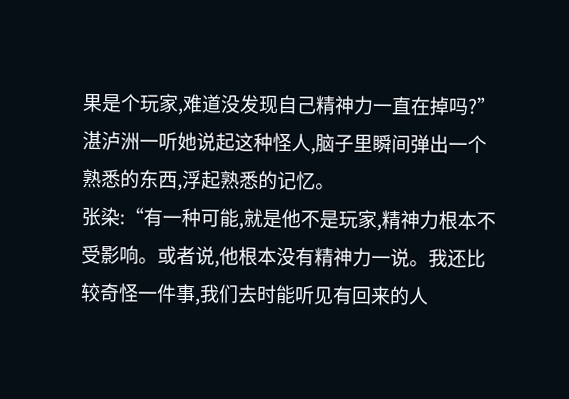果是个玩家,难道没发现自己精神力一直在掉吗?”
湛泸洲一听她说起这种怪人,脑子里瞬间弹出一个熟悉的东西,浮起熟悉的记忆。
张染:“有一种可能,就是他不是玩家,精神力根本不受影响。或者说,他根本没有精神力一说。我还比较奇怪一件事,我们去时能听见有回来的人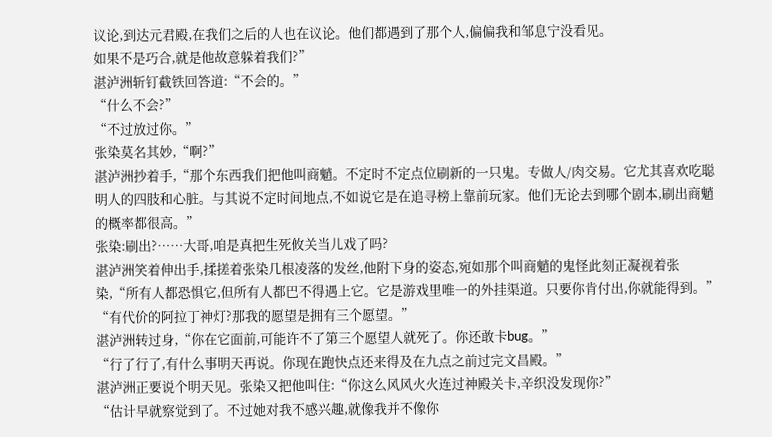议论,到达元君殿,在我们之后的人也在议论。他们都遇到了那个人,偏偏我和邹息宁没看见。
如果不是巧合,就是他故意躲着我们?”
湛泸洲斩钉截铁回答道:“不会的。”
“什么不会?”
“不过放过你。”
张染莫名其妙,“啊?”
湛泸洲抄着手,“那个东西我们把他叫商魈。不定时不定点位刷新的一只鬼。专做人/肉交易。它尤其喜欢吃聪明人的四肢和心脏。与其说不定时间地点,不如说它是在追寻榜上靠前玩家。他们无论去到哪个剧本,刷出商魈的概率都很高。”
张染:刷出?……大哥,咱是真把生死攸关当儿戏了吗?
湛泸洲笑着伸出手,揉搓着张染几根凌落的发丝,他附下身的姿态,宛如那个叫商魈的鬼怪此刻正凝视着张染,“所有人都恐惧它,但所有人都巴不得遇上它。它是游戏里唯一的外挂渠道。只要你肯付出,你就能得到。”
“有代价的阿拉丁神灯?那我的愿望是拥有三个愿望。”
湛泸洲转过身,“你在它面前,可能许不了第三个愿望人就死了。你还敢卡bug。”
“行了行了,有什么事明天再说。你现在跑快点还来得及在九点之前过完文昌殿。”
湛泸洲正要说个明天见。张染又把他叫住:“你这么风风火火连过神殿关卡,辛织没发现你?”
“估计早就察觉到了。不过她对我不感兴趣,就像我并不像你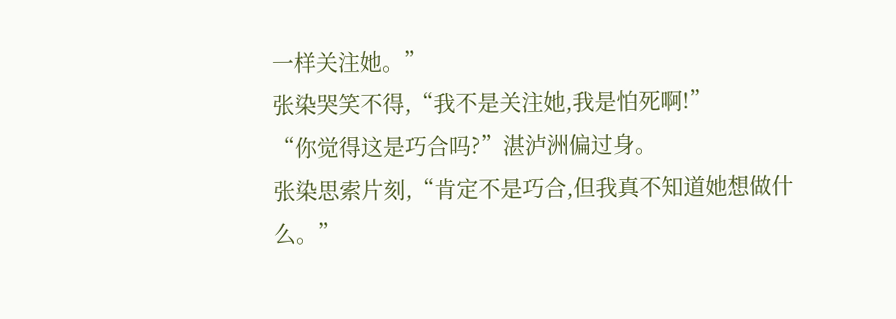一样关注她。”
张染哭笑不得,“我不是关注她,我是怕死啊!”
“你觉得这是巧合吗?”湛泸洲偏过身。
张染思索片刻,“肯定不是巧合,但我真不知道她想做什么。”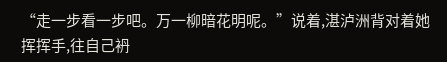“走一步看一步吧。万一柳暗花明呢。”说着,湛泸洲背对着她挥挥手,往自己袇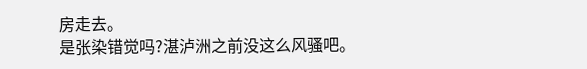房走去。
是张染错觉吗?湛泸洲之前没这么风骚吧。